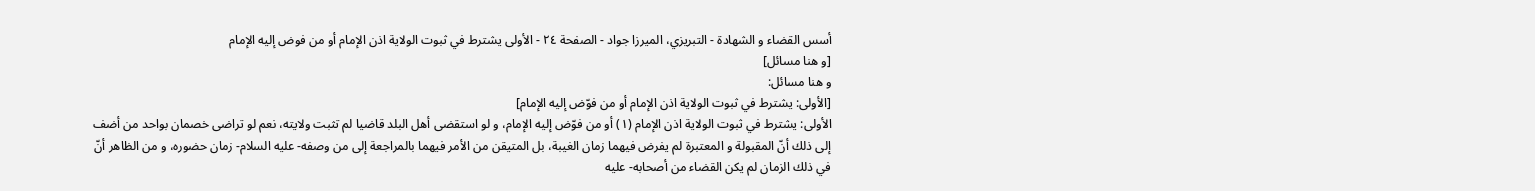أسس القضاء و الشهادة - التبريزي، الميرزا جواد - الصفحة ٢٤ - الأولى يشترط في ثبوت الولاية اذن الإمام أو من فوض إليه الإمام
[و هنا مسائل]
و هنا مسائل:
[الأولى: يشترط في ثبوت الولاية اذن الإمام أو من فوّض إليه الإمام]
الأولى: يشترط في ثبوت الولاية اذن الإمام (١) أو من فوّض إليه الإمام، و لو استقضى أهل البلد قاضيا لم تثبت ولايته، نعم لو تراضى خصمان بواحد من أضف إلى ذلك أنّ المقبولة و المعتبرة لم يفرض فيهما زمان الغيبة، بل المتيقن من الأمر فيهما بالمراجعة إلى من وصفه- عليه السلام- زمان حضوره، و من الظاهر أنّ في ذلك الزمان لم يكن القضاء من أصحابه- عليه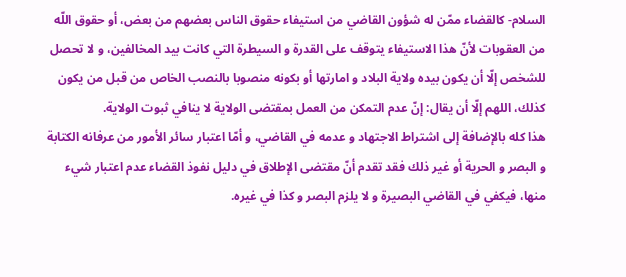السلام- كالقضاء ممّن له شؤون القاضي من استيفاء حقوق الناس بعضهم من بعض، أو حقوق اللّه من العقوبات لأنّ هذا الاستيفاء يتوقف على القدرة و السيطرة التي كانت بيد المخالفين، و لا تحصل للشخص إلّا أن يكون بيده ولاية البلاد و امارتها أو بكونه منصوبا بالنصب الخاص من قبل من يكون كذلك، اللهم إلّا أن يقال: إنّ عدم التمكن من العمل بمقتضى الولاية لا ينافي ثبوت الولاية.
هذا كله بالإضافة إلى اشتراط الاجتهاد و عدمه في القاضي، و أمّا اعتبار سائر الأمور من عرفانه الكتابة و البصر و الحرية أو غير ذلك فقد تقدم أنّ مقتضى الإطلاق في دليل نفوذ القضاء عدم اعتبار شيء منها، فيكفي في القاضي البصيرة و لا يلزم البصر و كذا في غيره.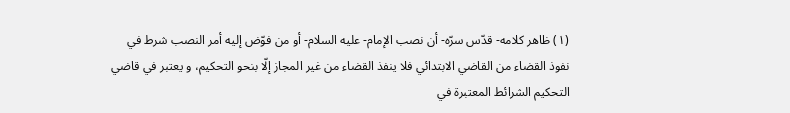(١) ظاهر كلامه- قدّس سرّه- أن نصب الإمام- عليه السلام- أو من فوّض إليه أمر النصب شرط في نفوذ القضاء من القاضي الابتدائي فلا ينفذ القضاء من غير المجاز إلّا بنحو التحكيم، و يعتبر في قاضي التحكيم الشرائط المعتبرة في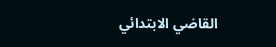القاضي الابتدائي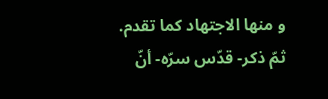و منها الاجتهاد كما تقدم.
ثمّ ذكر- قدّس سرّه- أنّ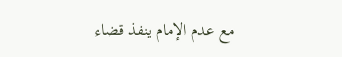مع عدم الإمام ينفذ قضاء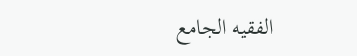الفقيه الجامع